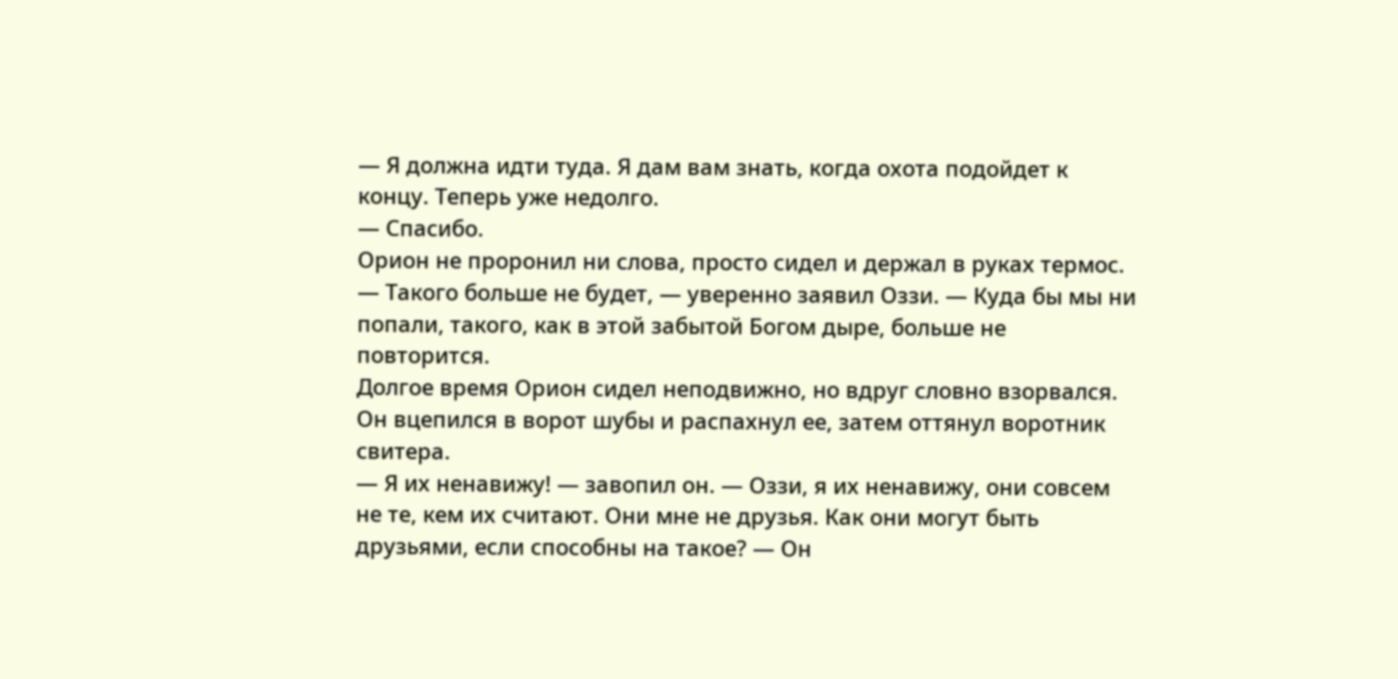— Я должна идти туда. Я дам вам знать, когда охота подойдет к концу. Теперь уже недолго.
— Спасибо.
Орион не проронил ни слова, просто сидел и держал в руках термос.
— Такого больше не будет, — уверенно заявил Оззи. — Куда бы мы ни попали, такого, как в этой забытой Богом дыре, больше не повторится.
Долгое время Орион сидел неподвижно, но вдруг словно взорвался. Он вцепился в ворот шубы и распахнул ее, затем оттянул воротник свитера.
— Я их ненавижу! — завопил он. — Оззи, я их ненавижу, они совсем не те, кем их считают. Они мне не друзья. Как они могут быть друзьями, если способны на такое? — Он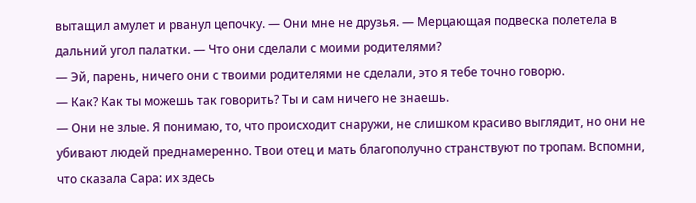вытащил амулет и рванул цепочку. — Они мне не друзья. — Мерцающая подвеска полетела в дальний угол палатки. — Что они сделали с моими родителями?
— Эй, парень, ничего они с твоими родителями не сделали, это я тебе точно говорю.
— Как? Как ты можешь так говорить? Ты и сам ничего не знаешь.
— Они не злые. Я понимаю, то, что происходит снаружи, не слишком красиво выглядит, но они не убивают людей преднамеренно. Твои отец и мать благополучно странствуют по тропам. Вспомни, что сказала Сара: их здесь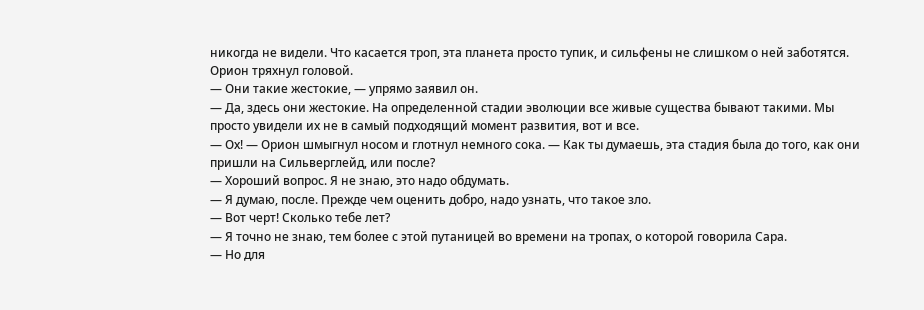никогда не видели. Что касается троп, эта планета просто тупик, и сильфены не слишком о ней заботятся.
Орион тряхнул головой.
— Они такие жестокие, — упрямо заявил он.
— Да, здесь они жестокие. На определенной стадии эволюции все живые существа бывают такими. Мы просто увидели их не в самый подходящий момент развития, вот и все.
— Ох! — Орион шмыгнул носом и глотнул немного сока. — Как ты думаешь, эта стадия была до того, как они пришли на Сильверглейд, или после?
— Хороший вопрос. Я не знаю, это надо обдумать.
— Я думаю, после. Прежде чем оценить добро, надо узнать, что такое зло.
— Вот черт! Сколько тебе лет?
— Я точно не знаю, тем более с этой путаницей во времени на тропах, о которой говорила Сара.
— Но для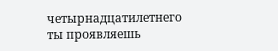четырнадцатилетнего ты проявляешь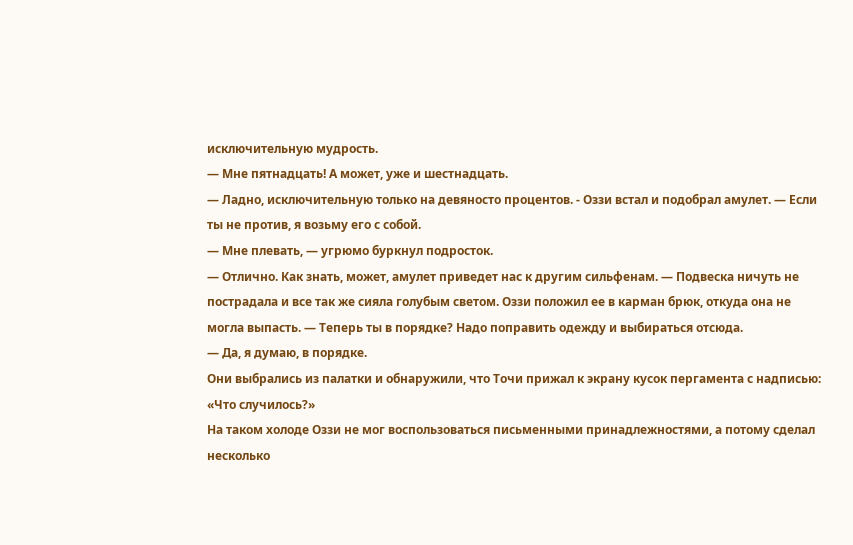исключительную мудрость.
— Мне пятнадцать! А может, уже и шестнадцать.
— Ладно, исключительную только на девяносто процентов. - Оззи встал и подобрал амулет. — Если ты не против, я возьму его с собой.
— Мне плевать, — угрюмо буркнул подросток.
— Отлично. Как знать, может, амулет приведет нас к другим сильфенам. — Подвеска ничуть не пострадала и все так же сияла голубым светом. Оззи положил ее в карман брюк, откуда она не могла выпасть. — Теперь ты в порядке? Надо поправить одежду и выбираться отсюда.
— Да, я думаю, в порядке.
Они выбрались из палатки и обнаружили, что Точи прижал к экрану кусок пергамента с надписью: «Что случилось?»
На таком холоде Оззи не мог воспользоваться письменными принадлежностями, а потому сделал несколько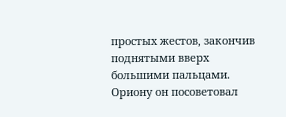простых жестов, закончив поднятыми вверх большими пальцами. Ориону он посоветовал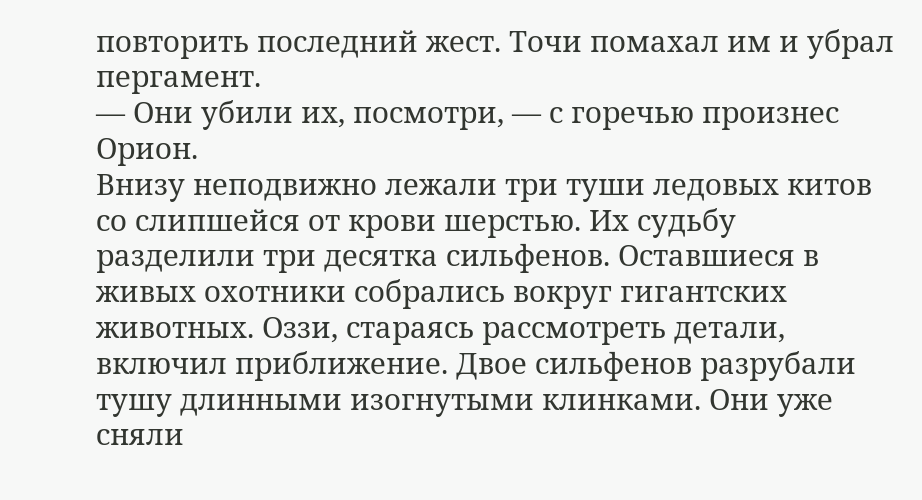повторить последний жест. Точи помахал им и убрал пергамент.
— Они убили их, посмотри, — с горечью произнес Орион.
Внизу неподвижно лежали три туши ледовых китов со слипшейся от крови шерстью. Их судьбу разделили три десятка сильфенов. Оставшиеся в живых охотники собрались вокруг гигантских животных. Оззи, стараясь рассмотреть детали, включил приближение. Двое сильфенов разрубали тушу длинными изогнутыми клинками. Они уже сняли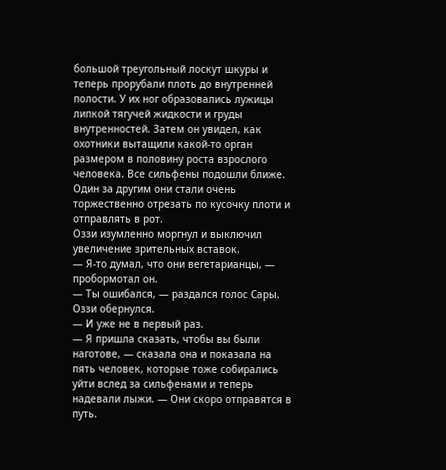большой треугольный лоскут шкуры и теперь прорубали плоть до внутренней полости. У их ног образовались лужицы липкой тягучей жидкости и груды внутренностей. Затем он увидел, как охотники вытащили какой-то орган размером в половину роста взрослого человека. Все сильфены подошли ближе. Один за другим они стали очень торжественно отрезать по кусочку плоти и отправлять в рот.
Оззи изумленно моргнул и выключил увеличение зрительных вставок.
— Я-то думал, что они вегетарианцы, — пробормотал он.
— Ты ошибался, — раздался голос Сары.
Оззи обернулся.
— И уже не в первый раз.
— Я пришла сказать, чтобы вы были наготове, — сказала она и показала на пять человек, которые тоже собирались уйти вслед за сильфенами и теперь надевали лыжи. — Они скоро отправятся в путь.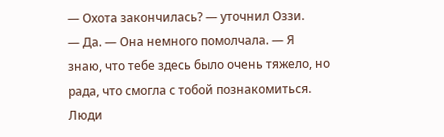— Охота закончилась? — уточнил Оззи.
— Да. — Она немного помолчала. — Я знаю, что тебе здесь было очень тяжело, но рада, что смогла с тобой познакомиться. Люди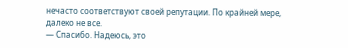нечасто соответствуют своей репутации. По крайней мере, далеко не все.
— Спасибо. Надеюсь, это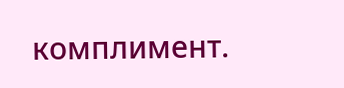комплимент.